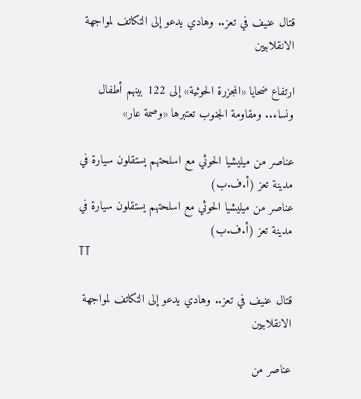قتال عنيف في تعز.. وهادي يدعو إلى التكاتف لمواجهة الانقلابيين

ارتفاع ضحايا «المجزرة الحوثية» إلى 122 بينهم أطفال ونساء.. ومقاومة الجنوب تعتبرها «وصمة عار»

عناصر من ميليشيا الحوثي مع اسلحتهم يستقلون سيارة في مدينة تعز (أ.ف.ب)
عناصر من ميليشيا الحوثي مع اسلحتهم يستقلون سيارة في مدينة تعز (أ.ف.ب)
TT

قتال عنيف في تعز.. وهادي يدعو إلى التكاتف لمواجهة الانقلابيين

عناصر من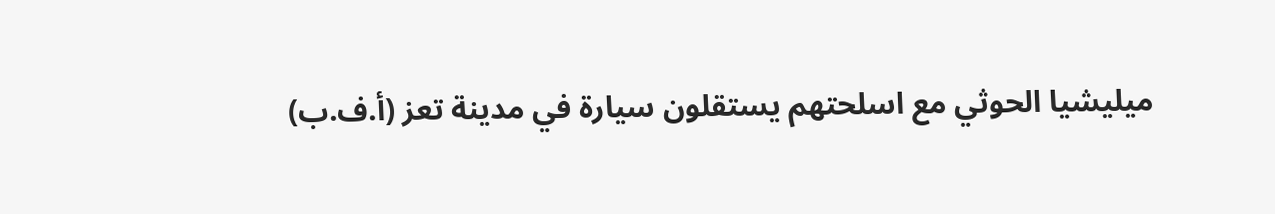ميليشيا الحوثي مع اسلحتهم يستقلون سيارة في مدينة تعز (أ.ف.ب)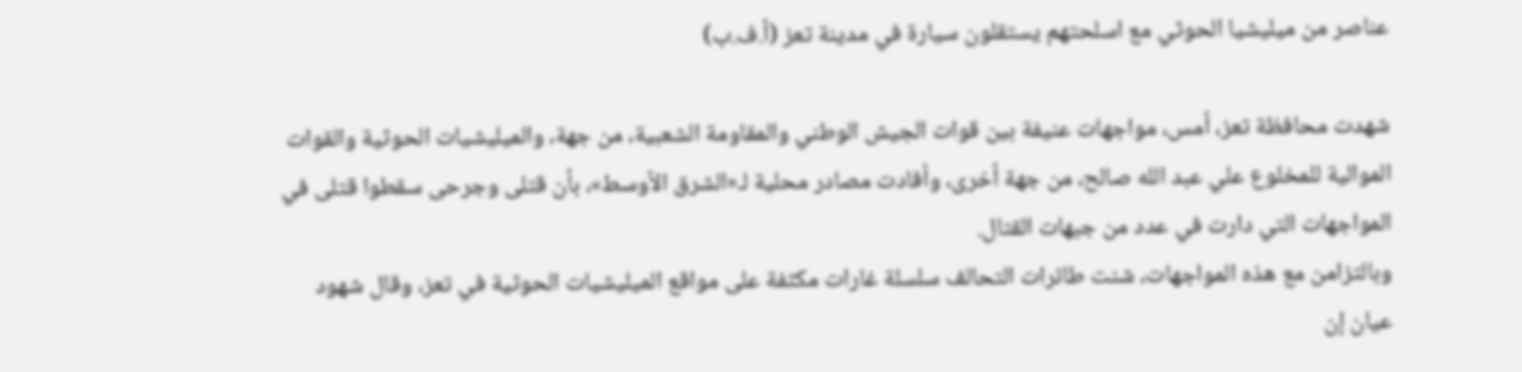عناصر من ميليشيا الحوثي مع اسلحتهم يستقلون سيارة في مدينة تعز (أ.ف.ب)

شهدت محافظة تعز، أمس، مواجهات عنيفة بين قوات الجيش الوطني والمقاومة الشعبية، من جهة، والميليشيات الحوثية والقوات الموالية للمخلوع علي عبد الله صالح، من جهة أخرى، وأفادت مصادر محلية لـ«الشرق الأوسط»، بأن قتلى وجرحى سقطوا قتلى في المواجهات التي دارت في عدد من جبهات القتال.
وبالتزامن مع هذه المواجهات، شنت طائرات التحالف سلسلة غارات مكثفة على مواقع الميليشيات الحوثية في تعز، وقال شهود عيان إن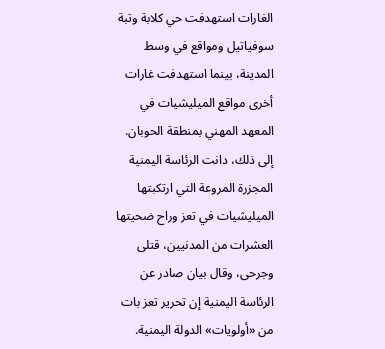الغارات استهدفت حي كلابة وتبة سوفياتيل ومواقع في وسط المدينة، بينما استهدفت غارات أخرى مواقع الميليشيات في المعهد المهني بمنطقة الحوبان.
إلى ذلك، دانت الرئاسة اليمنية المجزرة المروعة التي ارتكبتها الميليشيات في تعز وراح ضحيتها العشرات من المدنيين، قتلى وجرحى، وقال بيان صادر عن الرئاسة اليمنية إن تحرير تعز بات من «أولويات» الدولة اليمنية.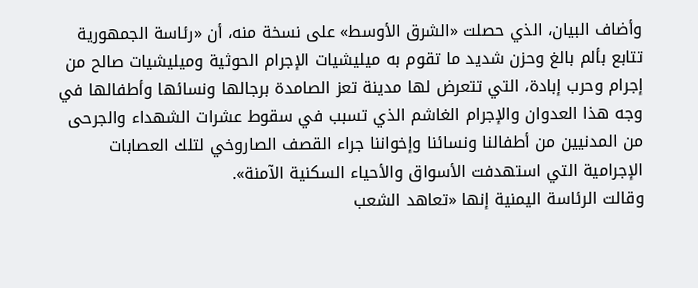وأضاف البيان، الذي حصلت «الشرق الأوسط» على نسخة منه، أن «رئاسة الجمهورية تتابع بألم بالغ وحزن شديد ما تقوم به ميليشيات الإجرام الحوثية وميليشيات صالح من إجرام وحرب إبادة، التي تتعرض لها مدينة تعز الصامدة برجالها ونسائها وأطفالها في وجه هذا العدوان والإجرام الغاشم الذي تسبب في سقوط عشرات الشهداء والجرحى من المدنيين من أطفالنا ونسائنا وإخواننا جراء القصف الصاروخي لتلك العصابات الإجرامية التي استهدفت الأسواق والأحياء السكنية الآمنة».
وقالت الرئاسة اليمنية إنها «تعاهد الشعب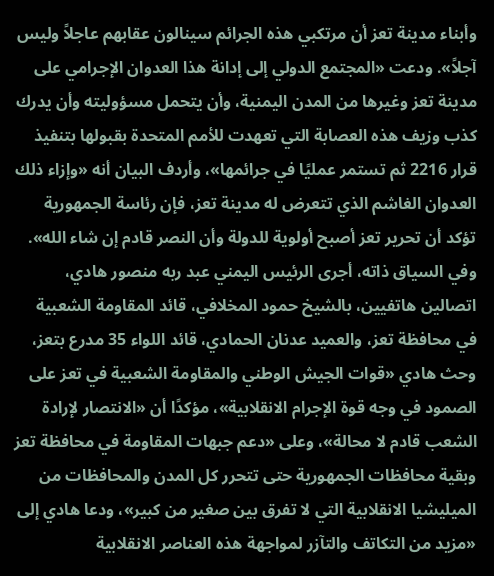وأبناء مدينة تعز أن مرتكبي هذه الجرائم سينالون عقابهم عاجلاً وليس آجلاً». ودعت «المجتمع الدولي إلى إدانة هذا العدوان الإجرامي على مدينة تعز وغيرها من المدن اليمنية، وأن يتحمل مسؤوليته وأن يدرك كذب وزيف هذه العصابة التي تعهدت للأمم المتحدة بقبولها بتنفيذ قرار 2216 ثم تستمر عمليًا في جرائمها»، وأردف البيان أنه «وإزاء ذلك العدوان الغاشم الذي تتعرض له مدينة تعز، فإن رئاسة الجمهورية تؤكد أن تحرير تعز أصبح أولوية للدولة وأن النصر قادم إن شاء الله».
وفي السياق ذاته، أجرى الرئيس اليمني عبد ربه منصور هادي، اتصالين هاتفيين، بالشيخ حمود المخلافي، قائد المقاومة الشعبية في محافظة تعز، والعميد عدنان الحمادي، قائد اللواء 35 مدرع بتعز، وحث هادي «قوات الجيش الوطني والمقاومة الشعبية في تعز على الصمود في وجه قوة الإجرام الانقلابية»، مؤكدًا أن «الانتصار لإرادة الشعب قادم لا محالة»، وعلى «دعم جبهات المقاومة في محافظة تعز وبقية محافظات الجمهورية حتى تتحرر كل المدن والمحافظات من الميليشيا الانقلابية التي لا تفرق بين صغير من كبير»، ودعا هادي إلى «مزيد من التكاتف والتآزر لمواجهة هذه العناصر الانقلابية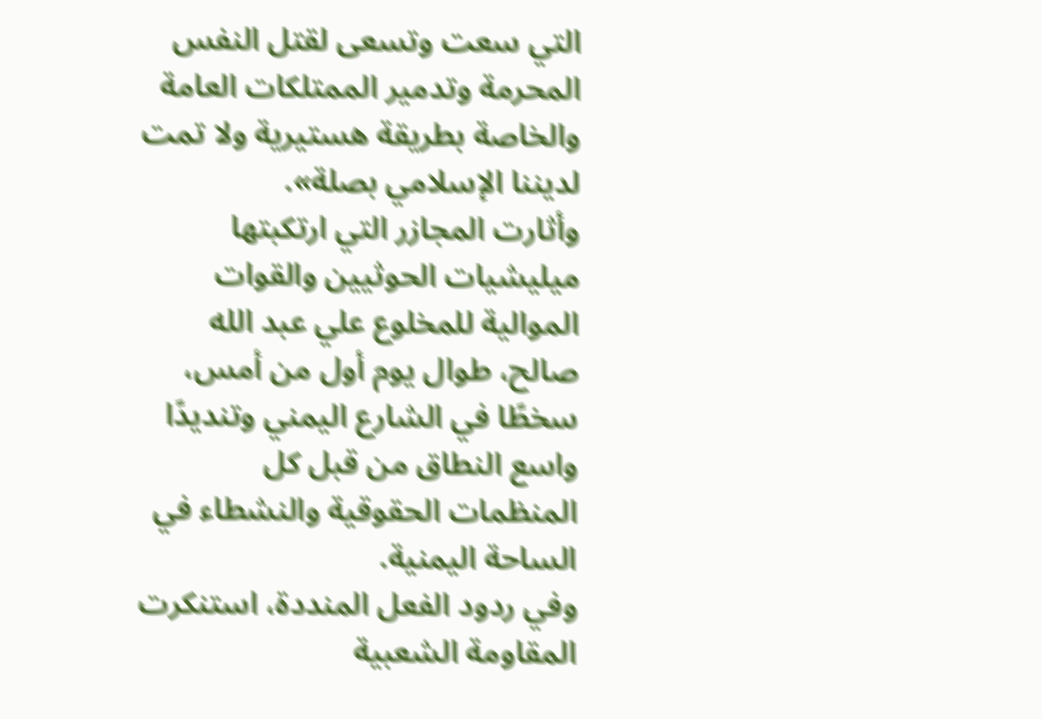التي سعت وتسعى لقتل النفس المحرمة وتدمير الممتلكات العامة والخاصة بطريقة هستيرية ولا تمت لديننا الإسلامي بصلة».
وأثارت المجازر التي ارتكبتها ميليشيات الحوثيين والقوات الموالية للمخلوع علي عبد الله صالح، طوال يوم أول من أمس، سخطًا في الشارع اليمني وتنديدًا واسع النطاق من قبل كل المنظمات الحقوقية والنشطاء في الساحة اليمنية.
وفي ردود الفعل المنددة، استنكرت المقاومة الشعبية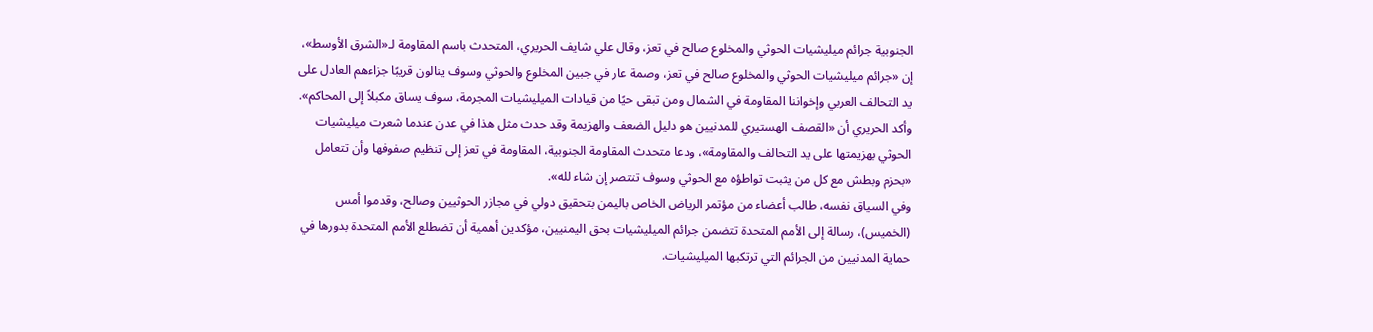الجنوبية جرائم ميليشيات الحوثي والمخلوع صالح في تعز، وقال علي شايف الحريري، المتحدث باسم المقاومة لـ«الشرق الأوسط»، إن «جرائم ميليشيات الحوثي والمخلوع صالح في تعز، وصمة عار في جبين المخلوع والحوثي وسوف ينالون قريبًا جزاءهم العادل على يد التحالف العربي وإخواننا المقاومة في الشمال ومن تبقى حيًا من قيادات الميليشيات المجرمة، سوف يساق مكبلاً إلى المحاكم».
وأكد الحريري أن «القصف الهستيري للمدنيين هو دليل الضعف والهزيمة وقد حدث مثل هذا في عدن عندما شعرت ميليشيات الحوثي بهزيمتها على يد التحالف والمقاومة»، ودعا متحدث المقاومة الجنوبية، المقاومة في تعز إلى تنظيم صفوفها وأن تتعامل «بحزم وبطش مع كل من يثبت تواطؤه مع الحوثي وسوف تنتصر إن شاء لله».
وفي السياق نفسه، طالب أعضاء من مؤتمر الرياض الخاص باليمن بتحقيق دولي في مجازر الحوثيين وصالح، وقدموا أمس (الخميس)، رسالة إلى الأمم المتحدة تتضمن جرائم الميليشيات بحق اليمنيين، مؤكدين أهمية أن تضطلع الأمم المتحدة بدورها في حماية المدنيين من الجرائم التي ترتكبها الميليشيات.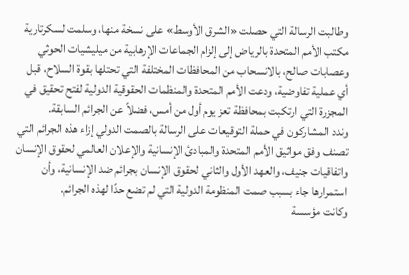وطالبت الرسالة التي حصلت «الشرق الأوسط» على نسخة منها، وسلمت لسكرتارية مكتب الأمم المتحدة بالرياض إلى إلزام الجماعات الإرهابية من ميليشيات الحوثي وعصابات صالح، بالانسحاب من المحافظات المختلفة التي تحتلها بقوة السلاح، قبل أي عملية تفاوضية، ودعت الأمم المتحدة والمنظمات الحقوقية الدولية لفتح تحقيق في المجزرة التي ارتكبت بمحافظة تعز يوم أول من أمس، فضلاً عن الجرائم السابقة.
وندد المشاركون في حملة التوقيعات على الرسالة بالصمت الدولي إزاء هذه الجرائم التي تصنف وفق مواثيق الأمم المتحدة والمبادئ الإنسانية والإعلان العالمي لحقوق الإنسان واتفاقيات جنيف، والعهد الأول والثاني لحقوق الإنسان بجرائم ضد الإنسانية، وأن استمرارها جاء بسبب صمت المنظومة الدولية التي لم تضع حدًا لهذه الجرائم.
وكانت مؤسسة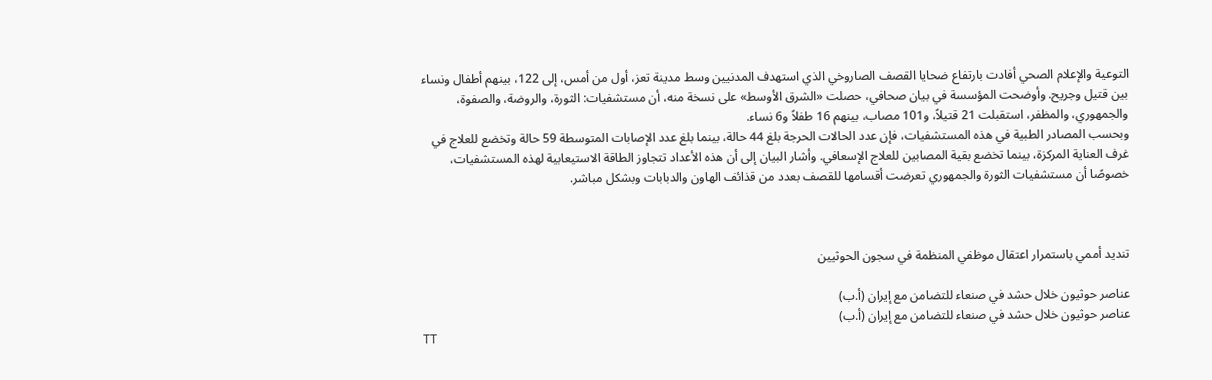التوعية والإعلام الصحي أفادت بارتفاع ضحايا القصف الصاروخي الذي استهدف المدنيين وسط مدينة تعز، أول من أمس، إلى 122، بينهم أطفال ونساء بين قتيل وجريح. وأوضحت المؤسسة في بيان صحافي، حصلت «الشرق الأوسط» على نسخة منه، أن مستشفيات: الثورة، والروضة، والصفوة، والجمهوري، والمظفر، استقبلت 21 قتيلاً، و101 مصاب، بينهم 16 طفلاً و6 نساء.
وبحسب المصادر الطبية في هذه المستشفيات، فإن عدد الحالات الحرجة بلغ 44 حالة، بينما بلغ عدد الإصابات المتوسطة 59 حالة وتخضع للعلاج في غرف العناية المركزة، بينما تخضع بقية المصابين للعلاج الإسعافي. وأشار البيان إلى أن هذه الأعداد تتجاوز الطاقة الاستيعابية لهذه المستشفيات، خصوصًا أن مستشفيات الثورة والجمهوري تعرضت أقسامها للقصف بعدد من قذائف الهاون والدبابات وبشكل مباشر.



تنديد أممي باستمرار اعتقال موظفي المنظمة في سجون الحوثيين

عناصر حوثيون خلال حشد في صنعاء للتضامن مع إيران (أ.ب)
عناصر حوثيون خلال حشد في صنعاء للتضامن مع إيران (أ.ب)
TT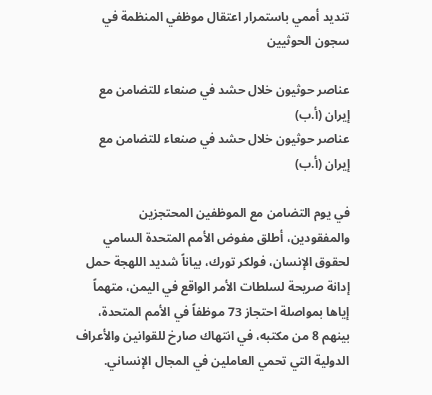تنديد أممي باستمرار اعتقال موظفي المنظمة في سجون الحوثيين

عناصر حوثيون خلال حشد في صنعاء للتضامن مع إيران (أ.ب)
عناصر حوثيون خلال حشد في صنعاء للتضامن مع إيران (أ.ب)

في يوم التضامن مع الموظفين المحتجزين والمفقودين، أطلق مفوض الأمم المتحدة السامي لحقوق الإنسان، فولكر تورك، بياناً شديد اللهجة حمل إدانة صريحة لسلطات الأمر الواقع في اليمن، متهماً إياها بمواصلة احتجاز 73 موظفاً في الأمم المتحدة، بينهم 8 من مكتبه، في انتهاك صارخ للقوانين والأعراف الدولية التي تحمي العاملين في المجال الإنساني.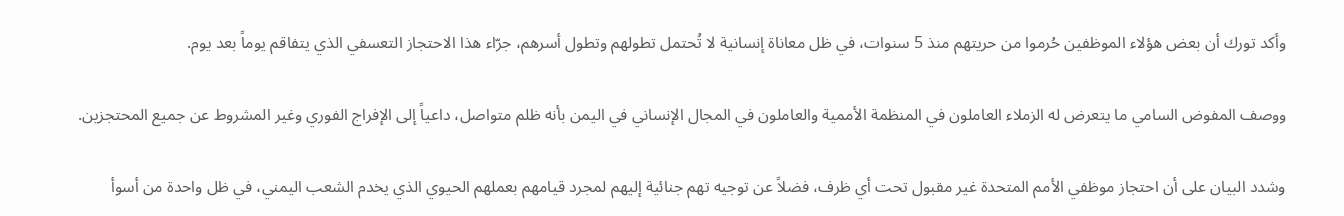وأكد تورك أن بعض هؤلاء الموظفين حُرموا من حريتهم منذ 5 سنوات، في ظل معاناة إنسانية لا تُحتمل تطولهم وتطول أسرهم، جرّاء هذا الاحتجاز التعسفي الذي يتفاقم يوماً بعد يوم.

ووصف المفوض السامي ما يتعرض له الزملاء العاملون في المنظمة الأممية والعاملون في المجال الإنساني في اليمن بأنه ظلم متواصل، داعياً إلى الإفراج الفوري وغير المشروط عن جميع المحتجزين.

وشدد البيان على أن احتجاز موظفي الأمم المتحدة غير مقبول تحت أي ظرف، فضلاً عن توجيه تهم جنائية إليهم لمجرد قيامهم بعملهم الحيوي الذي يخدم الشعب اليمني، في ظل واحدة من أسوأ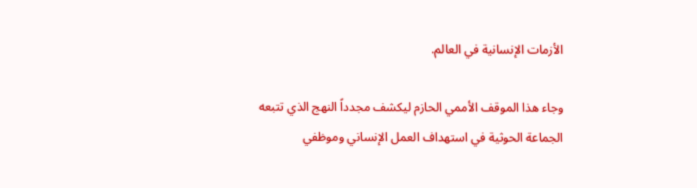الأزمات الإنسانية في العالم.

وجاء هذا الموقف الأممي الحازم ليكشف مجدداً النهج الذي تتبعه الجماعة الحوثية في استهداف العمل الإنساني وموظفي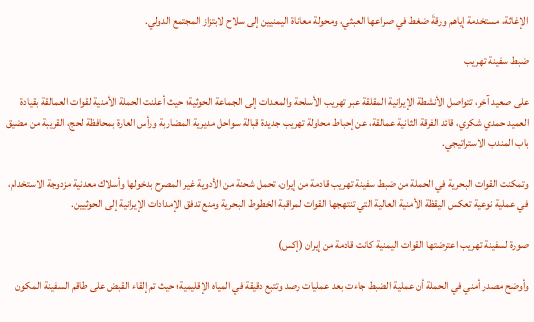الإغاثة، مستخدمة إياهم ورقةَ ضغط في صراعها العبثي، ومحولة معاناة اليمنيين إلى سلاح لابتزاز المجتمع الدولي.

ضبط سفينة تهريب

على صعيد آخر، تتواصل الأنشطة الإيرانية المقلقة عبر تهريب الأسلحة والمعدات إلى الجماعة الحوثية؛ حيث أعلنت الحملة الأمنية لقوات العمالقة بقيادة العميد حمدي شكري، قائد الفرقة الثانية عمالقة، عن إحباط محاولة تهريب جديدة قبالة سواحل مديرية المضاربة ورأس العارة بمحافظة لحج، القريبة من مضيق باب المندب الاستراتيجي.

وتمكنت القوات البحرية في الحملة من ضبط سفينة تهريب قادمة من إيران، تحمل شحنة من الأدوية غير المصرح بدخولها وأسلاك معدنية مزدوجة الاستخدام، في عملية نوعية تعكس اليقظة الأمنية العالية التي تنتهجها القوات لمراقبة الخطوط البحرية ومنع تدفق الإمدادات الإيرانية إلى الحوثيين.

صورة لسفينة تهريب اعترضتها القوات اليمنية كانت قادمة من إيران (إكس)

وأوضح مصدر أمني في الحملة أن عملية الضبط جاءت بعد عمليات رصد وتتبع دقيقة في المياه الإقليمية؛ حيث تم إلقاء القبض على طاقم السفينة المكون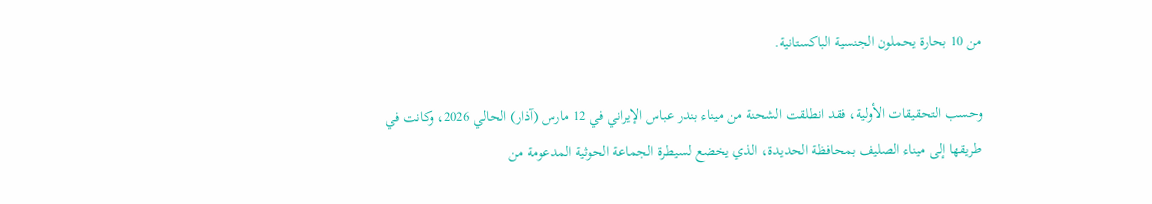من 10 بحارة يحملون الجنسية الباكستانية.

وحسب التحقيقات الأولية، فقد انطلقت الشحنة من ميناء بندر عباس الإيراني في 12 مارس (آذار) الحالي 2026، وكانت في طريقها إلى ميناء الصليف بمحافظة الحديدة، الذي يخضع لسيطرة الجماعة الحوثية المدعومة من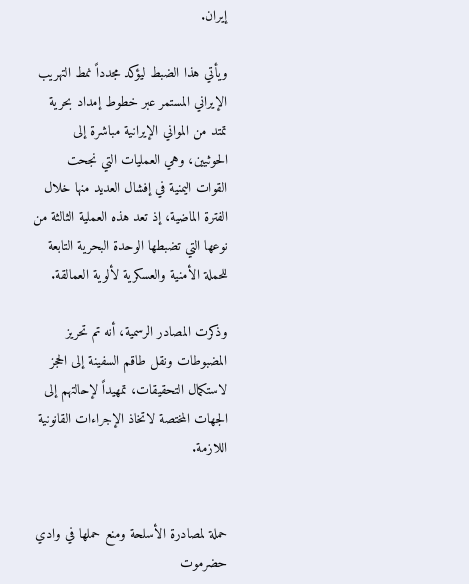إيران.

ويأتي هذا الضبط ليؤكد مجدداً نمط التهريب الإيراني المستمر عبر خطوط إمداد بحرية تمتد من المواني الإيرانية مباشرة إلى الحوثيين، وهي العمليات التي نجحت القوات اليمنية في إفشال العديد منها خلال الفترة الماضية، إذ تعد هذه العملية الثالثة من نوعها التي تضبطها الوحدة البحرية التابعة للحملة الأمنية والعسكرية لألوية العمالقة.

وذكرت المصادر الرسمية، أنه تم تحريز المضبوطات ونقل طاقم السفينة إلى الحجز لاستكمال التحقيقات، تمهيداً لإحالتهم إلى الجهات المختصة لاتخاذ الإجراءات القانونية اللازمة.


حملة لمصادرة الأسلحة ومنع حملها في وادي حضرموت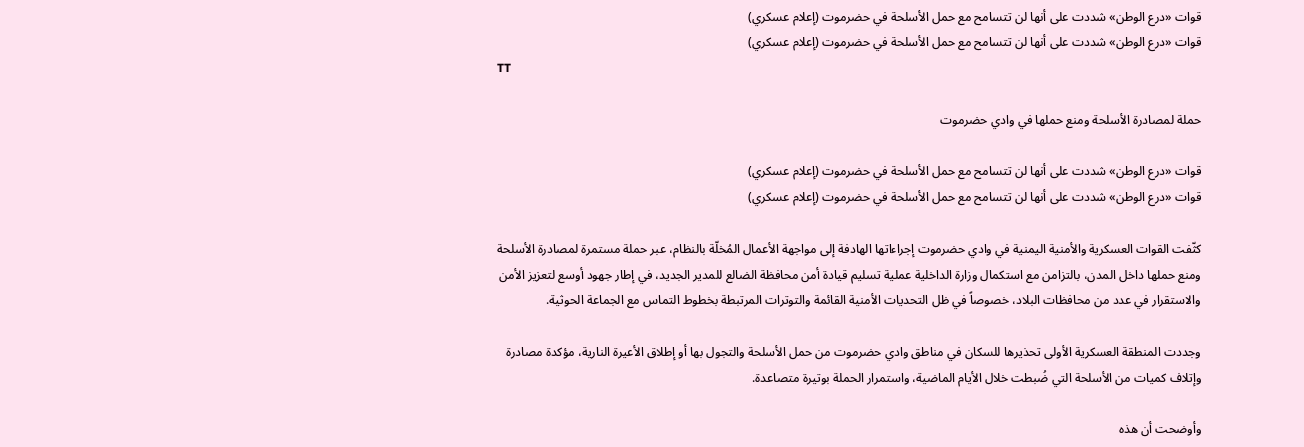قوات «درع الوطن» شددت على أنها لن تتسامح مع حمل الأسلحة في حضرموت (إعلام عسكري)
قوات «درع الوطن» شددت على أنها لن تتسامح مع حمل الأسلحة في حضرموت (إعلام عسكري)
TT

حملة لمصادرة الأسلحة ومنع حملها في وادي حضرموت

قوات «درع الوطن» شددت على أنها لن تتسامح مع حمل الأسلحة في حضرموت (إعلام عسكري)
قوات «درع الوطن» شددت على أنها لن تتسامح مع حمل الأسلحة في حضرموت (إعلام عسكري)

كثّفت القوات العسكرية والأمنية اليمنية في وادي حضرموت إجراءاتها الهادفة إلى مواجهة الأعمال المُخلّة بالنظام، عبر حملة مستمرة لمصادرة الأسلحة ومنع حملها داخل المدن، بالتزامن مع استكمال وزارة الداخلية عملية تسليم قيادة أمن محافظة الضالع للمدير الجديد، في إطار جهود أوسع لتعزيز الأمن والاستقرار في عدد من محافظات البلاد، خصوصاً في ظل التحديات الأمنية القائمة والتوترات المرتبطة بخطوط التماس مع الجماعة الحوثية.

وجددت المنطقة العسكرية الأولى تحذيرها للسكان في مناطق وادي حضرموت من حمل الأسلحة والتجول بها أو إطلاق الأعيرة النارية، مؤكدة مصادرة وإتلاف كميات من الأسلحة التي ضُبطت خلال الأيام الماضية، واستمرار الحملة بوتيرة متصاعدة.

وأوضحت أن هذه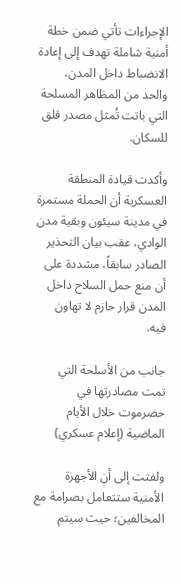الإجراءات تأتي ضمن خطة أمنية شاملة تهدف إلى إعادة الانضباط داخل المدن، والحد من المظاهر المسلحة التي باتت تُمثل مصدر قلق للسكان.

وأكدت قيادة المنطقة العسكرية أن الحملة مستمرة في مدينة سيئون وبقية مدن الوادي، عقب بيان التحذير الصادر سابقاً، مشددة على أن منع حمل السلاح داخل المدن قرار حازم لا تهاون فيه.

جانب من الأسلحة التي تمت مصادرتها في حضرموت خلال الأيام الماضية (إعلام عسكري)

ولفتت إلى أن الأجهزة الأمنية ستتعامل بصرامة مع المخالفين؛ حيث سيتم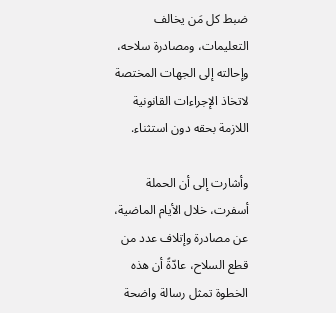ضبط كل مَن يخالف التعليمات، ومصادرة سلاحه، وإحالته إلى الجهات المختصة لاتخاذ الإجراءات القانونية اللازمة بحقه دون استثناء.

وأشارت إلى أن الحملة أسفرت، خلال الأيام الماضية، عن مصادرة وإتلاف عدد من قطع السلاح، عادّةً أن هذه الخطوة تمثل رسالة واضحة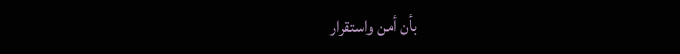بأن أمن واستقرار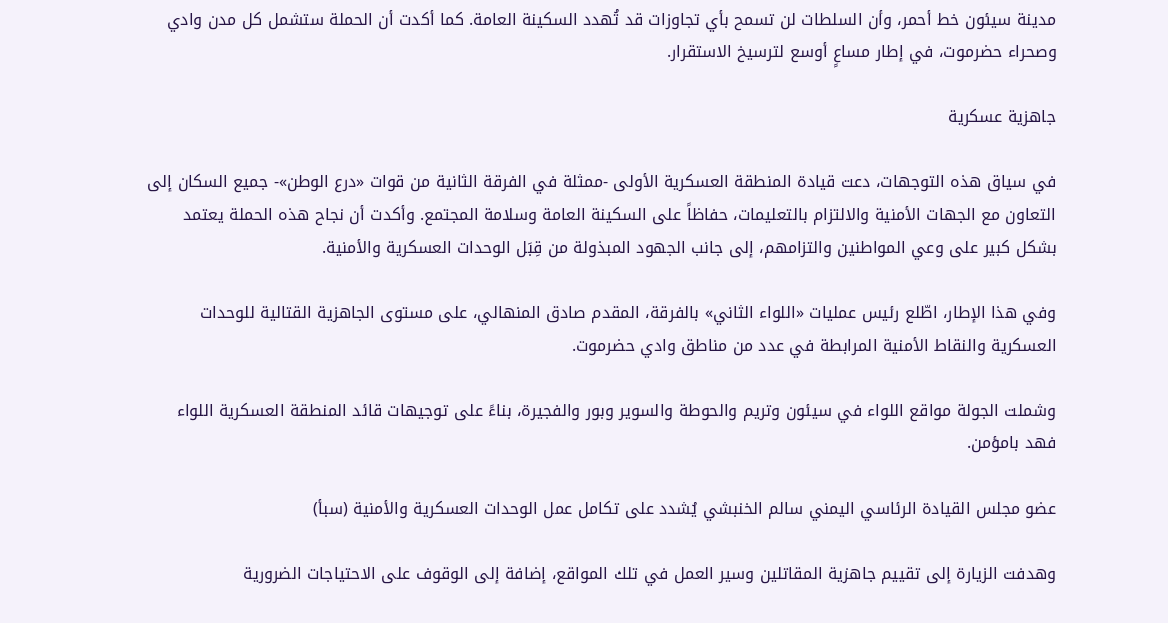مدينة سيئون خط أحمر، وأن السلطات لن تسمح بأي تجاوزات قد تُهدد السكينة العامة. كما أكدت أن الحملة ستشمل كل مدن وادي وصحراء حضرموت، في إطار مساعٍ أوسع لترسيخ الاستقرار.

جاهزية عسكرية

في سياق هذه التوجهات، دعت قيادة المنطقة العسكرية الأولى -ممثلة في الفرقة الثانية من قوات «درع الوطن»- جميع السكان إلى التعاون مع الجهات الأمنية والالتزام بالتعليمات، حفاظاً على السكينة العامة وسلامة المجتمع. وأكدت أن نجاح هذه الحملة يعتمد بشكل كبير على وعي المواطنين والتزامهم، إلى جانب الجهود المبذولة من قِبَل الوحدات العسكرية والأمنية.

وفي هذا الإطار، اطّلع رئيس عمليات «اللواء الثاني» بالفرقة، المقدم صادق المنهالي، على مستوى الجاهزية القتالية للوحدات العسكرية والنقاط الأمنية المرابطة في عدد من مناطق وادي حضرموت.

وشملت الجولة مواقع اللواء في سيئون وتريم والحوطة والسوير وبور والفجيرة، بناءً على توجيهات قائد المنطقة العسكرية اللواء فهد بامؤمن.

عضو مجلس القيادة الرئاسي اليمني سالم الخنبشي يُشدد على تكامل عمل الوحدات العسكرية والأمنية (سبأ)

وهدفت الزيارة إلى تقييم جاهزية المقاتلين وسير العمل في تلك المواقع، إضافة إلى الوقوف على الاحتياجات الضرورية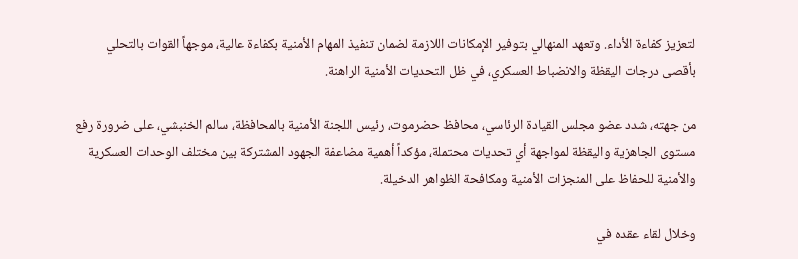لتعزيز كفاءة الأداء. وتعهد المنهالي بتوفير الإمكانات اللازمة لضمان تنفيذ المهام الأمنية بكفاءة عالية، موجهاً القوات بالتحلي بأقصى درجات اليقظة والانضباط العسكري، في ظل التحديات الأمنية الراهنة.

من جهته، شدد عضو مجلس القيادة الرئاسي، محافظ حضرموت، رئيس اللجنة الأمنية بالمحافظة، سالم الخنبشي، على ضرورة رفع مستوى الجاهزية واليقظة لمواجهة أي تحديات محتملة، مؤكداً أهمية مضاعفة الجهود المشتركة بين مختلف الوحدات العسكرية والأمنية للحفاظ على المنجزات الأمنية ومكافحة الظواهر الدخيلة.

وخلال لقاء عقده في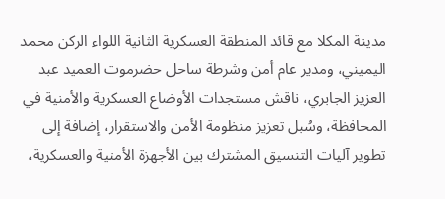مدينة المكلا مع قائد المنطقة العسكرية الثانية اللواء الركن محمد اليميني، ومدير عام أمن وشرطة ساحل حضرموت العميد عبد العزيز الجابري، ناقش مستجدات الأوضاع العسكرية والأمنية في المحافظة، وسُبل تعزيز منظومة الأمن والاستقرار، إضافة إلى تطوير آليات التنسيق المشترك بين الأجهزة الأمنية والعسكرية،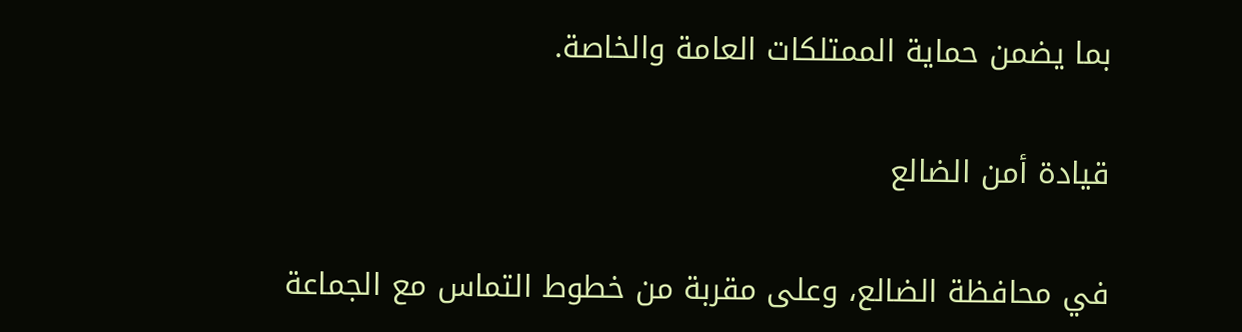بما يضمن حماية الممتلكات العامة والخاصة.

قيادة أمن الضالع

في محافظة الضالع، وعلى مقربة من خطوط التماس مع الجماعة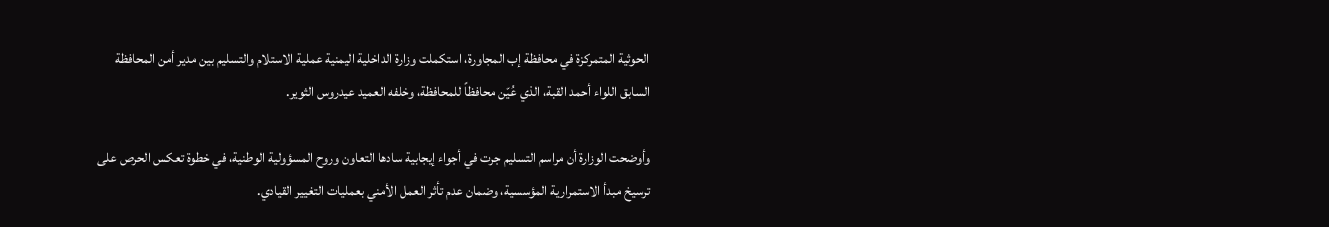الحوثية المتمركزة في محافظة إب المجاورة، استكملت وزارة الداخلية اليمنية عملية الاستلام والتسليم بين مدير أمن المحافظة السابق اللواء أحمد القبة، الذي عُيّن محافظاً للمحافظة، وخلفه العميد عيدروس الثوير.

وأوضحت الوزارة أن مراسم التسليم جرت في أجواء إيجابية سادها التعاون وروح المسؤولية الوطنية، في خطوة تعكس الحرص على ترسيخ مبدأ الاستمرارية المؤسسية، وضمان عدم تأثر العمل الأمني بعمليات التغيير القيادي.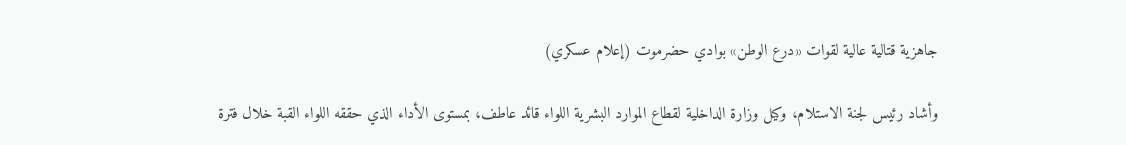جاهزية قتالية عالية لقوات «درع الوطن» بوادي حضرموت (إعلام عسكري)

وأشاد رئيس لجنة الاستلام، وكيل وزارة الداخلية لقطاع الموارد البشرية اللواء قائد عاطف، بمستوى الأداء الذي حققه اللواء القبة خلال فترة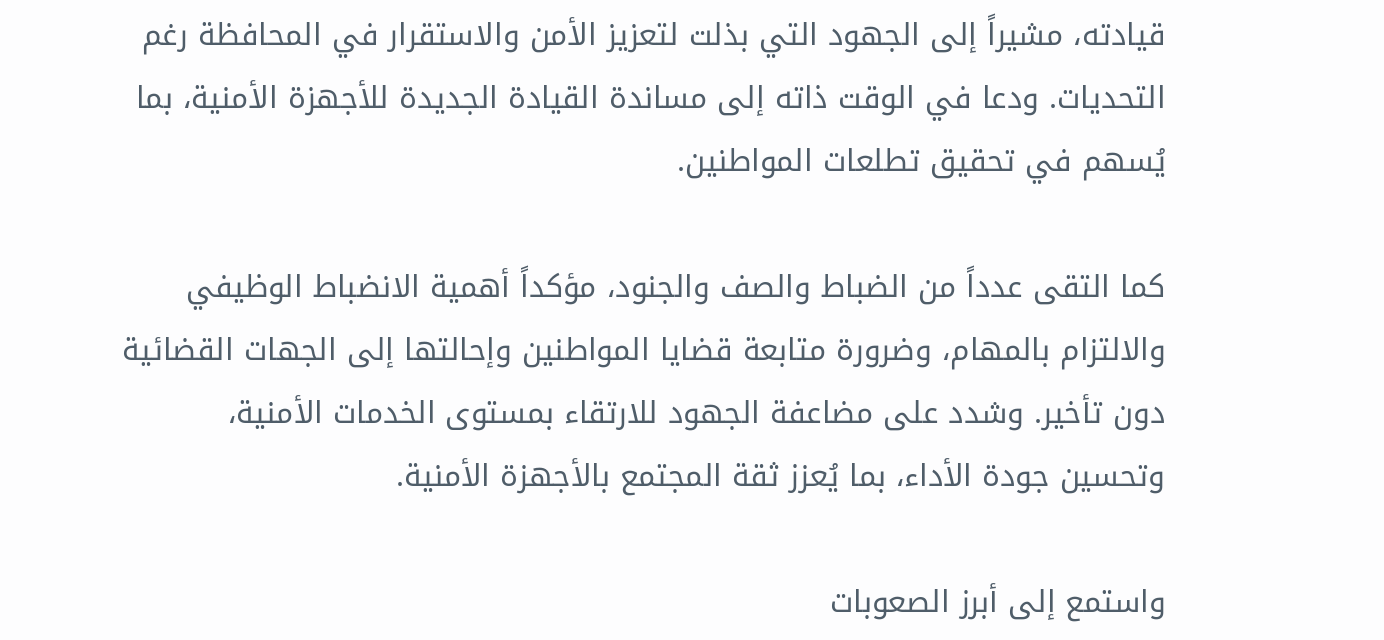قيادته، مشيراً إلى الجهود التي بذلت لتعزيز الأمن والاستقرار في المحافظة رغم التحديات. ودعا في الوقت ذاته إلى مساندة القيادة الجديدة للأجهزة الأمنية، بما يُسهم في تحقيق تطلعات المواطنين.

كما التقى عدداً من الضباط والصف والجنود، مؤكداً أهمية الانضباط الوظيفي والالتزام بالمهام، وضرورة متابعة قضايا المواطنين وإحالتها إلى الجهات القضائية دون تأخير. وشدد على مضاعفة الجهود للارتقاء بمستوى الخدمات الأمنية، وتحسين جودة الأداء، بما يُعزز ثقة المجتمع بالأجهزة الأمنية.

واستمع إلى أبرز الصعوبات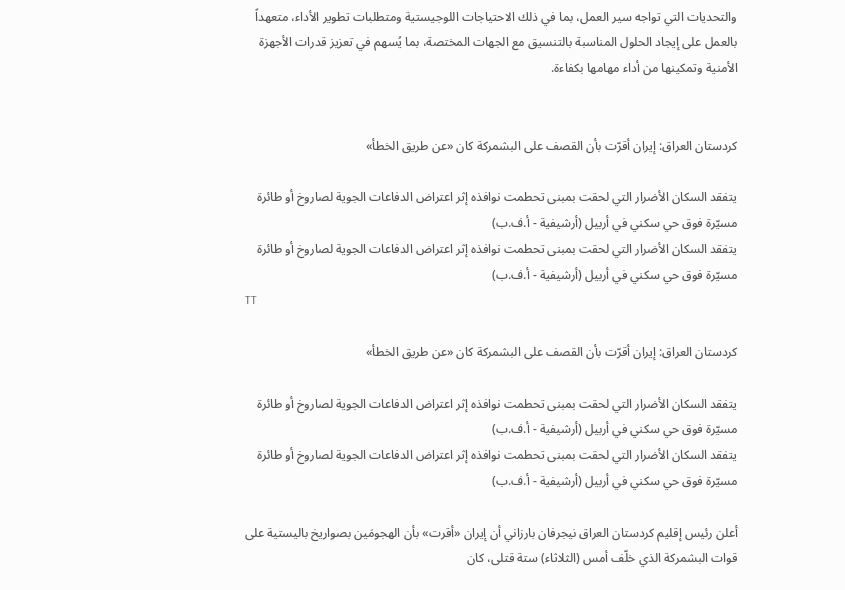والتحديات التي تواجه سير العمل، بما في ذلك الاحتياجات اللوجيستية ومتطلبات تطوير الأداء، متعهداً بالعمل على إيجاد الحلول المناسبة بالتنسيق مع الجهات المختصة، بما يُسهم في تعزيز قدرات الأجهزة الأمنية وتمكينها من أداء مهامها بكفاءة.


كردستان العراق: إيران أقرّت بأن القصف على البشمركة كان «عن طريق الخطأ»

يتفقد السكان الأضرار التي لحقت بمبنى تحطمت نوافذه إثر اعتراض الدفاعات الجوية لصاروخ أو طائرة مسيّرة فوق حي سكني في أربيل (أرشيفية - أ.ف.ب)
يتفقد السكان الأضرار التي لحقت بمبنى تحطمت نوافذه إثر اعتراض الدفاعات الجوية لصاروخ أو طائرة مسيّرة فوق حي سكني في أربيل (أرشيفية - أ.ف.ب)
TT

كردستان العراق: إيران أقرّت بأن القصف على البشمركة كان «عن طريق الخطأ»

يتفقد السكان الأضرار التي لحقت بمبنى تحطمت نوافذه إثر اعتراض الدفاعات الجوية لصاروخ أو طائرة مسيّرة فوق حي سكني في أربيل (أرشيفية - أ.ف.ب)
يتفقد السكان الأضرار التي لحقت بمبنى تحطمت نوافذه إثر اعتراض الدفاعات الجوية لصاروخ أو طائرة مسيّرة فوق حي سكني في أربيل (أرشيفية - أ.ف.ب)

أعلن رئيس إقليم كردستان العراق نيجرفان بارزاني أن إيران «أقرت» بأن الهجومَين بصواريخ باليستية على قوات البشمركة الذي خلّف أمس (الثلاثاء) ستة قتلى، كان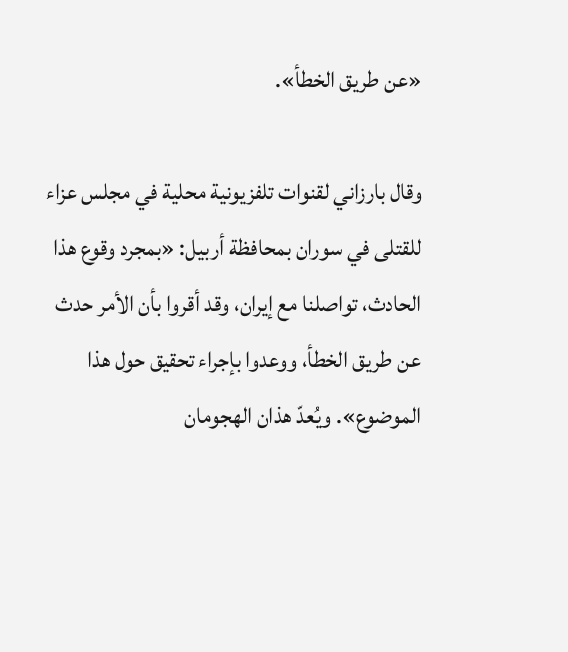«عن طريق الخطأ».

وقال بارزاني لقنوات تلفزيونية محلية في مجلس عزاء للقتلى في سوران بمحافظة أربيل: «بمجرد وقوع هذا الحادث، تواصلنا مع إيران، وقد أقروا بأن الأمر حدث عن طريق الخطأ، ووعدوا بإجراء تحقيق حول هذا الموضوع». ويُعدّ هذان الهجومان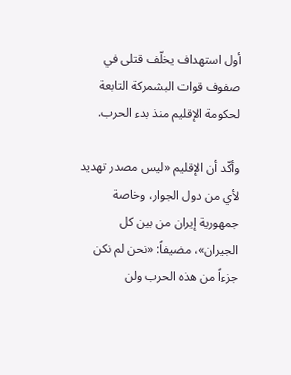أول استهداف يخلّف قتلى في صفوف قوات البشمركة التابعة لحكومة الإقليم منذ بدء الحرب.

وأكّد أن الإقليم «ليس مصدر تهديد لأي من دول الجوار، وخاصة جمهورية إيران من بين كل الجيران»، مضيفاً: «نحن لم نكن جزءاً من هذه الحرب ولن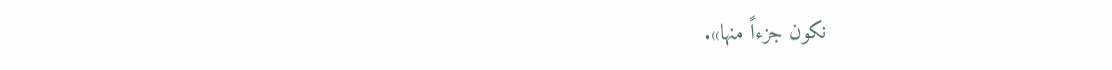نكون جزءاً منها».